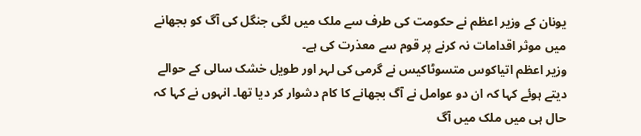یونان کے وزیر اعظم نے حکومت کی طرف سے ملک میں لگی جنگل کی آگ کو بجھانے میں موثر اقدامات نہ کرنے پر قوم سے معذرت کی ہے۔
وزیر اعظم اتیاکوس متسوٹاکیس نے گرمی کی لہر اور طویل خشک سالی کے حوالے دیتے ہوئے کہا کہ ان دو عوامل نے آگ بجھانے کا کام دشوار کر دیا تھا۔ انہوں نے کہا کہ حال ہی میں ملک میں آگ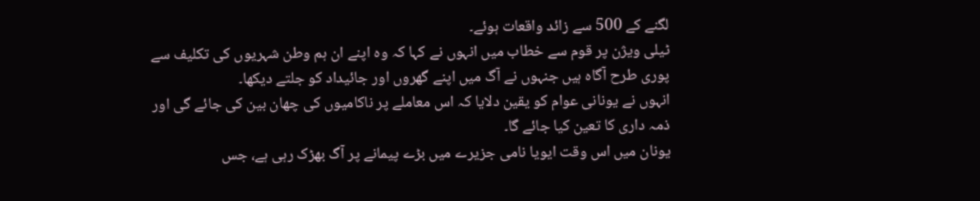لگنے کے 500 سے زائد واقعات ہوئے۔
ٹیلی ویژن پر قوم سے خطاب میں انہوں نے کہا کہ وہ اپنے ان ہم وطن شہریوں کی تکلیف سے پوری طرح آگاہ ہیں جنہوں نے آگ میں اپنے گھروں اور جائیداد کو جلتے دیکھا۔
انہوں نے یونانی عوام کو یقین دلایا کہ اس معاملے پر ناکامیوں کی چھان بین کی جائے گی اور ذمہ داری کا تعین کیا جائے گا۔
یونان میں اس وقت ایویا نامی جزیرے میں بڑے پیمانے پر آگ بھڑک رہی ہے، جس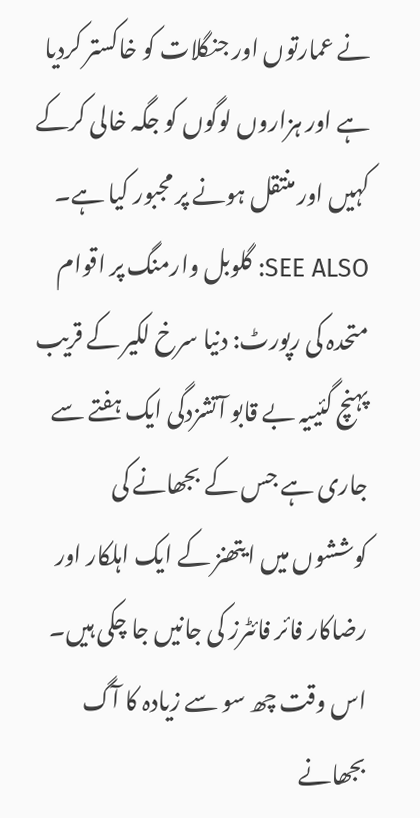نے عمارتوں اور جنگلات کو خاکستر کردیا ہے اور ہزاروں لوگوں کو جگہ خالی کرکے کہیں اور منتقل ہونے پر مجبور کیا ہے۔
SEE ALSO: گلوبل وارمنگ پر اقوام متحدہ کی رپورٹ: دنیا سرخ لکیر کے قریب پہنچ گئییہ بے قابو آتشزدگی ایک ہفتے سے جاری ہے جس کے بجھانے کی کوششوں میں ایتھنز کے ایک اہلکار اور رضاکار فائر فائٹرز کی جانیں جا چکی ہیں۔ اس وقت چھ سو سے زیادہ کا آگ بجھانے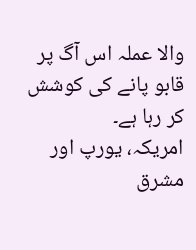والا عملہ اس آگ پر قابو پانے کی کوشش کر رہا ہے۔
امریکہ، یورپ اور مشرق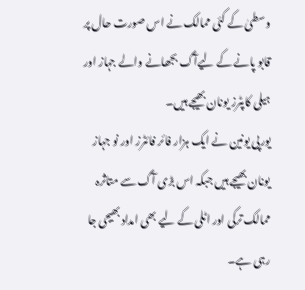وسطیٰ کے کئی ممالک نے اس صورت حال پر قابو پانے کے لیےآگ بجھانے والے جہاز اور ہیلی کاپٹرز یونان بھیجے ہیں۔
یورپی یونین نے ایک ہزار فائر فائٹرز اور نو جہاز یونان بھیجے ہیں جبکہ اس بڑی آگ سے متاثرہ ممالک ترکی اور اٹلی کے لیے بھی امداد بھیجی جا رہی ہے۔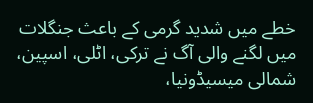خطے میں شدید گرمی کے باعث جنگلات میں لگنے والی آگ نے ترکی، اٹلی، اسپین، شمالی میسیڈونیا،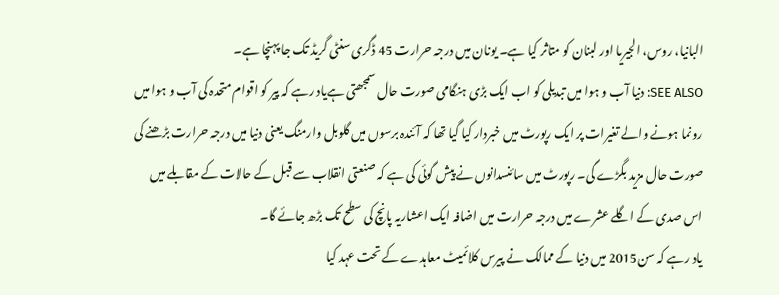البانیا، روس، الجیریا اور لبنان کو متاثر کیا ہے۔ یونان میں درجہ حرارت 45 ڈگری سنٹی گریڈ تک جا پہنچا ہے۔
SEE ALSO: دنیا آب و ہوا میں تبدیلی کو اب ایک بڑی ہنگامی صورت حال سمجھتی ہےیاد رہے کہ پیر کو اقوام متحدہ کی آب و ہوا میں رونما ہونے والے تغیرات پر ایک رپورٹ میں خبردار کیا گیا تھا کہ آئندہ برسوں میں گلوبل وارمنگ یعنی دنیا میں درجہ حرارت بڑھنے کی صورت حال مزید بگڑے گی۔ رپورٹ میں سائنسدانوں نے پیش گوئی کی ہے کہ صنعتی انقلاب سے قبل کے حالات کے مقابلے میں اس صدی کے اگلے عشرے میں درجہ حرارت میں اضافہ ایک اعشاریہ پانچ کی سطح تک بڑھ جائے گا۔
یاد رہے کہ سن2015 میں دنیا کے ممالک نے پیرس کلائمیٹ معاہدے کے تحت عہد کیا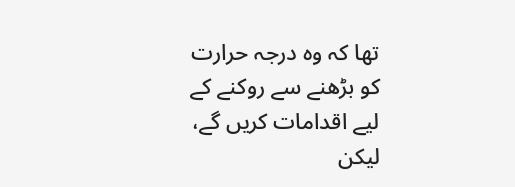تھا کہ وہ درجہ حرارت کو بڑھنے سے روکنے کے لیے اقدامات کریں گے، لیکن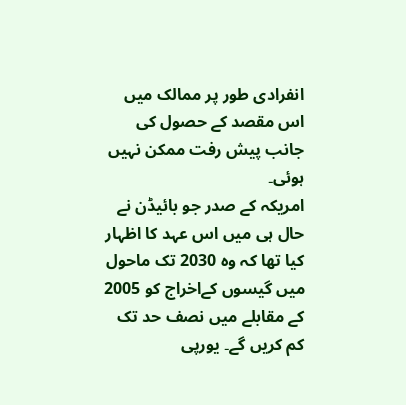انفرادی طور پر ممالک میں اس مقصد کے حصول کی جانب پیش رفت ممکن نہیں ہوئی۔
امریکہ کے صدر جو بائیڈن نے حال ہی میں اس عہد کا اظہار کیا تھا کہ وہ 2030 تک ماحول میں گیسوں کےاخراج کو 2005 کے مقابلے میں نصف حد تک کم کریں گے۔ یورپی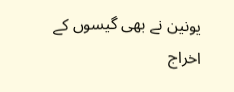یونین نے بھی گیسوں کے اخراج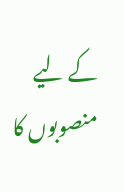کے لیے منصوبوں کا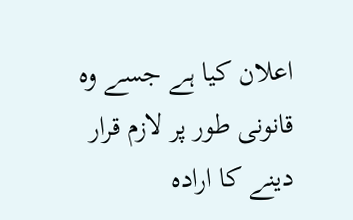اعلان کیا ہے جسے وہ قانونی طور پر لازم قرار دینے کا ارادہ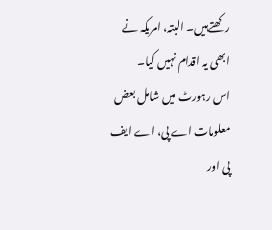رکھتےہیں۔ البتہ، امریکہ نے ابھی یہ اقدام نہیں کیا۔
اس رہورٹ میں شامل بعض معلومات اے پی، اے ایف پی اور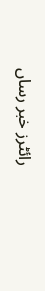رائٹرز خبر رساں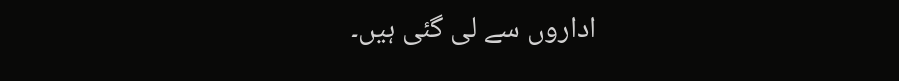اداروں سے لی گئی ہیں۔